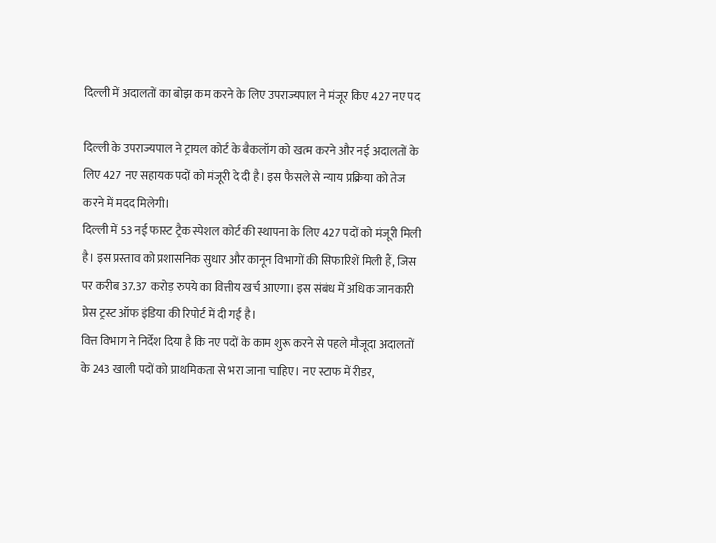दिल्ली में अदालतों का बोझ कम करने के लिए उपराज्यपाल ने मंजूर किए 427 नए पद

दिल्ली के उपराज्यपाल ने ट्रायल कोर्ट के बैकलॉग को खत्म करने और नई अदालतों के लिए 427 नए सहायक पदों को मंजूरी दे दी है। इस फैसले से न्याय प्रक्रिया को तेज करने में मदद मिलेगी।
दिल्ली में 53 नई फास्ट ट्रैक स्पेशल कोर्ट की स्थापना के लिए 427 पदों को मंजूरी मिली है। इस प्रस्ताव को प्रशासनिक सुधार और कानून विभागों की सिफारिशें मिली हैं, जिस पर करीब 37.37 करोड़ रुपये का वित्तीय खर्च आएगा। इस संबंध में अधिक जानकारी प्रेस ट्रस्ट ऑफ इंडिया की रिपोर्ट में दी गई है।
वित्त विभाग ने निर्देश दिया है कि नए पदों के काम शुरू करने से पहले मौजूदा अदालतों के 243 खाली पदों को प्राथमिकता से भरा जाना चाहिए। नए स्टाफ में रीडर,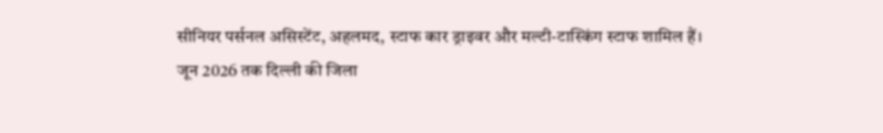सीनियर पर्सनल असिस्टेंट, अहलमद, स्टाफ कार ड्राइवर और मल्टी-टास्किंग स्टाफ शामिल हैं।
जून 2026 तक दिल्ली की जिला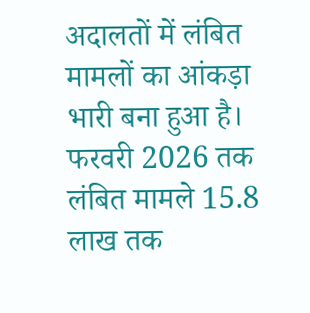अदालतों में लंबित मामलों का आंकड़ा भारी बना हुआ है। फरवरी 2026 तक लंबित मामले 15.8 लाख तक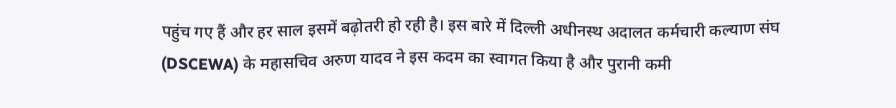पहुंच गए हैं और हर साल इसमें बढ़ोतरी हो रही है। इस बारे में दिल्ली अधीनस्थ अदालत कर्मचारी कल्याण संघ (DSCEWA) के महासचिव अरुण यादव ने इस कदम का स्वागत किया है और पुरानी कमी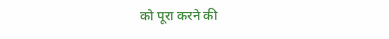को पूरा करने की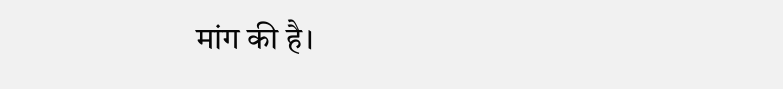मांग की है।